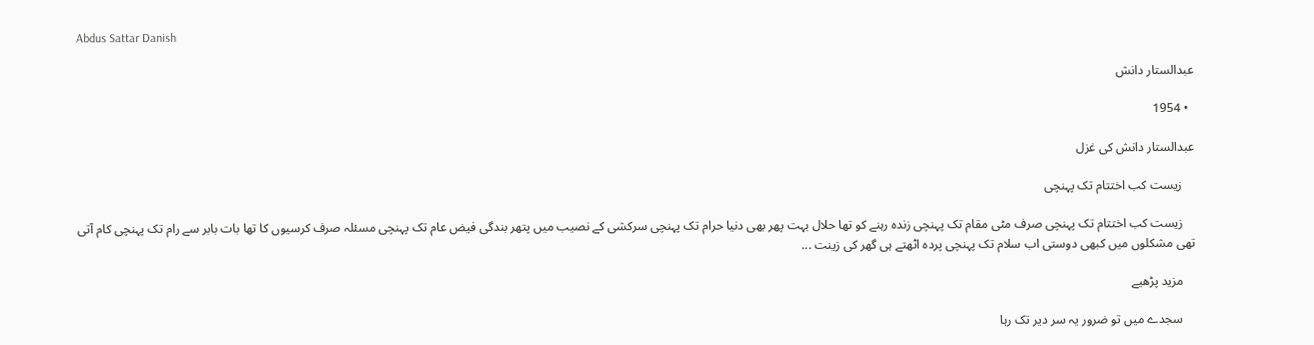Abdus Sattar Danish

عبدالستار دانش

  • 1954

عبدالستار دانش کی غزل

    زیست کب اختتام تک پہنچی

    زیست کب اختتام تک پہنچی صرف مٹی مقام تک پہنچی زندہ رہنے کو تھا حلال بہت پھر بھی دنیا حرام تک پہنچی سرکشی کے نصیب میں پتھر بندگی فیض عام تک پہنچی مسئلہ صرف کرسیوں کا تھا بات بابر سے رام تک پہنچی کام آتی تھی مشکلوں میں کبھی دوستی اب سلام تک پہنچی پردہ اٹھتے ہی گھر کی زینت ...

    مزید پڑھیے

    سجدے میں تو ضرور یہ سر دیر تک رہا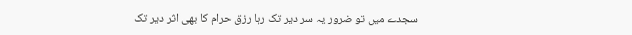سجدے میں تو ضرور یہ سر دیر تک رہا رزق حرام کا بھی اثر دیر تک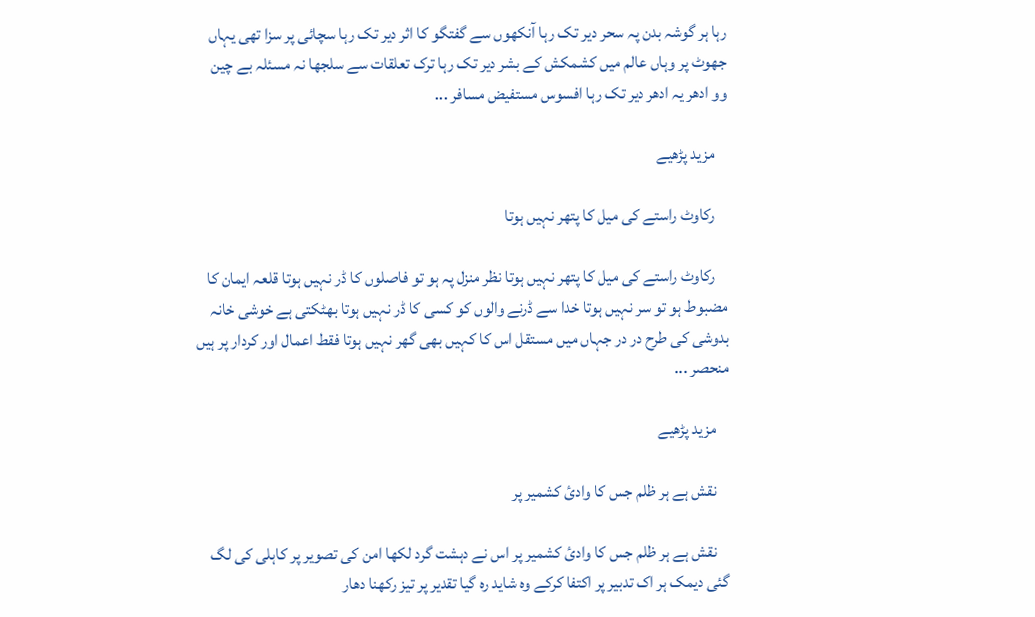رہا ہر گوشہ بدن پہ سحر دیر تک رہا آنکھوں سے گفتگو کا اثر دیر تک رہا سچائی پر سزا تھی یہاں جھوٹ پر وہاں عالم میں کشمکش کے بشر دیر تک رہا ترک تعلقات سے سلجھا نہ مسئلہ بے چین وو ادھر یہ ادھر دیر تک رہا افسوس مستفیض مسافر ...

    مزید پڑھیے

    رکاوٹ راستے کی میل کا پتھر نہیں ہوتا

    رکاوٹ راستے کی میل کا پتھر نہیں ہوتا نظر منزل پہ ہو تو فاصلوں کا ڈر نہیں ہوتا قلعہ ایمان کا مضبوط ہو تو سر نہیں ہوتا خدا سے ڈرنے والوں کو کسی کا ڈر نہیں ہوتا بھٹکتی ہے خوشی خانہ بدوشی کی طرح در در جہاں میں مستقل اس کا کہیں بھی گھر نہیں ہوتا فقط اعمال اور کردار پر ہیں منحصر ...

    مزید پڑھیے

    نقش ہے ہر ظلم جس کا وادئ کشمیر پر

    نقش ہے ہر ظلم جس کا وادئ کشمیر پر اس نے دہشت گرد لکھا امن کی تصویر پر کاہلی کی لگ گئی دیمک ہر اک تدبیر پر اکتفا کرکے وہ شاید رہ گیا تقدیر پر تیز رکھنا دھار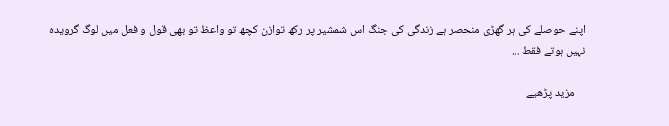اپنے حوصلے کی ہر گھڑی منحصر ہے زندگی کی جنگ اس شمشیر پر رکھ توازن کچھ تو واعظ تو بھی قول و فعل میں لوگ گرویدہ نہیں ہوتے فقط ...

    مزید پڑھیے